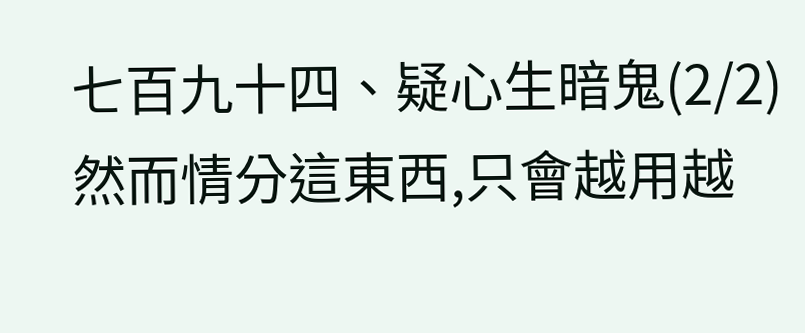七百九十四、疑心生暗鬼(2/2)
然而情分這東西,只會越用越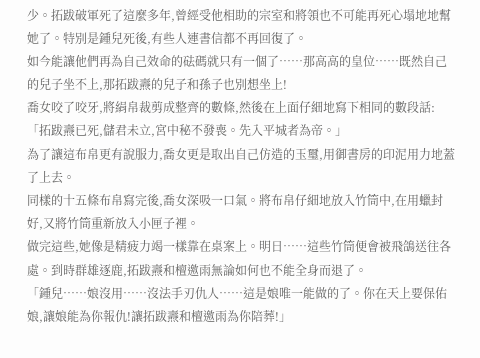少。拓跋破軍死了這麼多年,曾經受他相助的宗室和將領也不可能再死心塌地地幫她了。特別是鍾兒死後,有些人連書信都不再回復了。
如今能讓他們再為自己效命的砝碼就只有一個了……那高高的皇位……既然自己的兒子坐不上,那拓跋燾的兒子和孫子也別想坐上!
喬女咬了咬牙,將絹帛裁剪成整齊的數條,然後在上面仔細地寫下相同的數段話:
「拓跋燾已死,儲君未立,宮中秘不發喪。先入平城者為帝。」
為了讓這布帛更有說服力,喬女更是取出自己仿造的玉璽,用御書房的印泥用力地蓋了上去。
同樣的十五條布帛寫完後,喬女深吸一口氣。將布帛仔細地放入竹筒中,在用蠟封好,又將竹筒重新放入小匣子裡。
做完這些,她像是精疲力竭一樣靠在桌案上。明日……這些竹筒便會被飛鴿送往各處。到時群雄逐鹿,拓跋燾和檀邀雨無論如何也不能全身而退了。
「鍾兒……娘沒用……沒法手刃仇人……這是娘唯一能做的了。你在天上要保佑娘,讓娘能為你報仇!讓拓跋燾和檀邀雨為你陪葬!」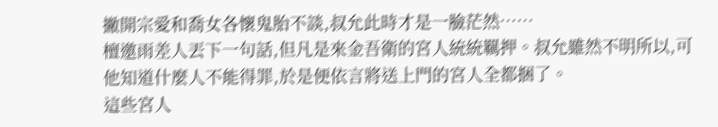撇開宗愛和喬女各懷鬼胎不談,叔允此時才是一臉茫然……
檀邀雨差人丟下一句話,但凡是來金吾衛的宮人統統羈押。叔允雖然不明所以,可他知道什麼人不能得罪,於是便依言將送上門的宮人全都捆了。
這些宮人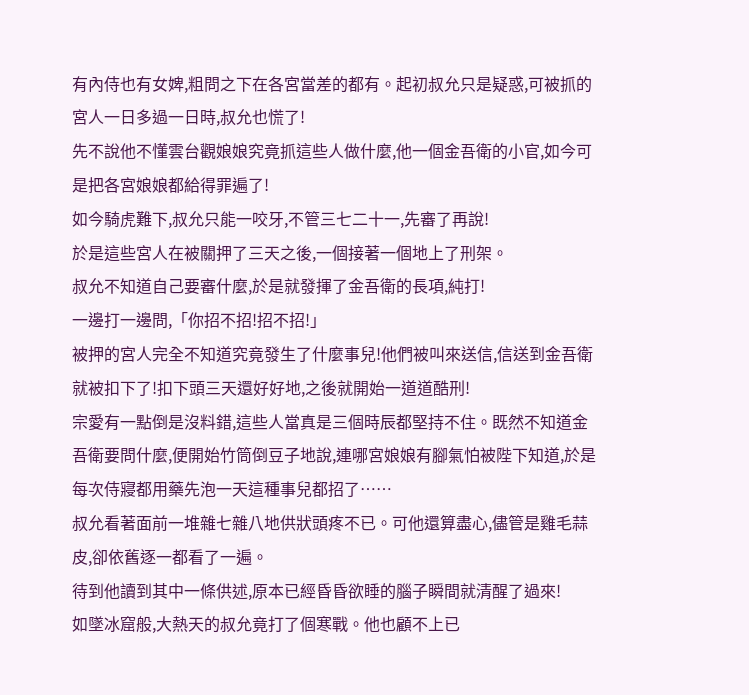有內侍也有女婢,粗問之下在各宮當差的都有。起初叔允只是疑惑,可被抓的宮人一日多過一日時,叔允也慌了!
先不說他不懂雲台觀娘娘究竟抓這些人做什麼,他一個金吾衛的小官,如今可是把各宮娘娘都給得罪遍了!
如今騎虎難下,叔允只能一咬牙,不管三七二十一,先審了再說!
於是這些宮人在被關押了三天之後,一個接著一個地上了刑架。
叔允不知道自己要審什麼,於是就發揮了金吾衛的長項,純打!
一邊打一邊問,「你招不招!招不招!」
被押的宮人完全不知道究竟發生了什麼事兒!他們被叫來送信,信送到金吾衛就被扣下了!扣下頭三天還好好地,之後就開始一道道酷刑!
宗愛有一點倒是沒料錯,這些人當真是三個時辰都堅持不住。既然不知道金吾衛要問什麼,便開始竹筒倒豆子地說,連哪宮娘娘有腳氣怕被陛下知道,於是每次侍寢都用藥先泡一天這種事兒都招了……
叔允看著面前一堆雜七雜八地供狀頭疼不已。可他還算盡心,儘管是雞毛蒜皮,卻依舊逐一都看了一遍。
待到他讀到其中一條供述,原本已經昏昏欲睡的腦子瞬間就清醒了過來!
如墜冰窟般,大熱天的叔允竟打了個寒戰。他也顧不上已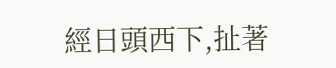經日頭西下,扯著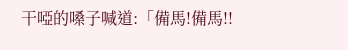干啞的嗓子喊道:「備馬!備馬!!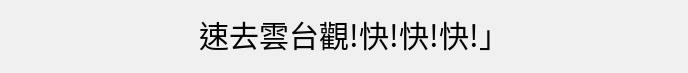速去雲台觀!快!快!快!」